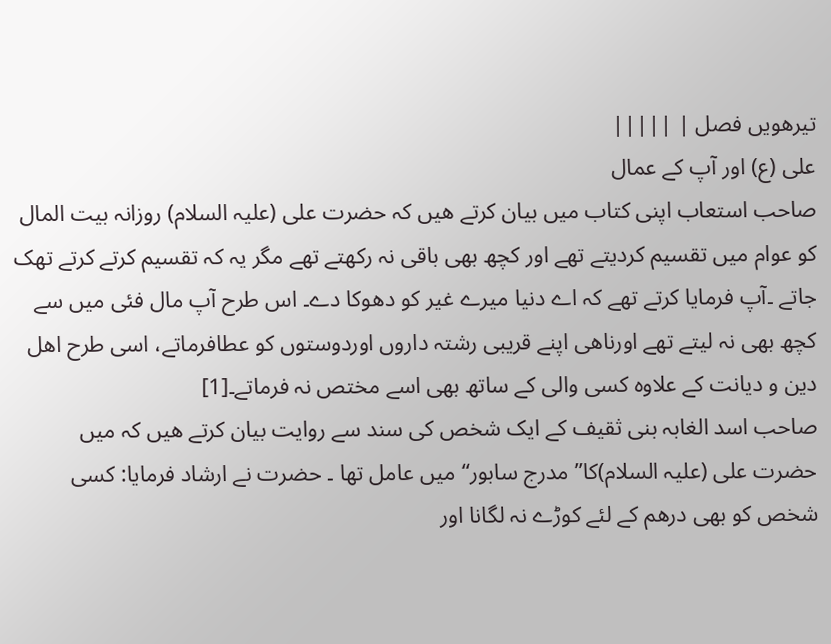تیرھویں فصل | |||||
علی (ع) اور آپ کے عمال
صاحب استعاب اپنی کتاب میں بیان کرتے ھیں کہ حضرت علی (علیہ السلام) روزانہ بیت المال کو عوام میں تقسیم کردیتے تھے اور کچھ بھی باقی نہ رکھتے تھے مگر یہ کہ تقسیم کرتے کرتے تھک جاتے ۔آپ فرمایا کرتے تھے کہ اے دنیا میرے غیر کو دھوکا دے۔ اس طرح آپ مال فئی میں سے کچھ بھی نہ لیتے تھے اورناھی اپنے قریبی رشتہ داروں اوردوستوں کو عطافرماتے، اسی طرح اھل دین و دیانت کے علاوہ کسی والی کے ساتھ بھی اسے مختص نہ فرماتے۔[1]
صاحب اسد الغابہ بنی ثقیف کے ایک شخص کی سند سے روایت بیان کرتے ھیں کہ میں حضرت علی (علیہ السلام)کا” مدرج سابور“ میں عامل تھا ۔ حضرت نے ارشاد فرمایا: کسی شخص کو بھی درھم کے لئے کوڑے نہ لگانا اور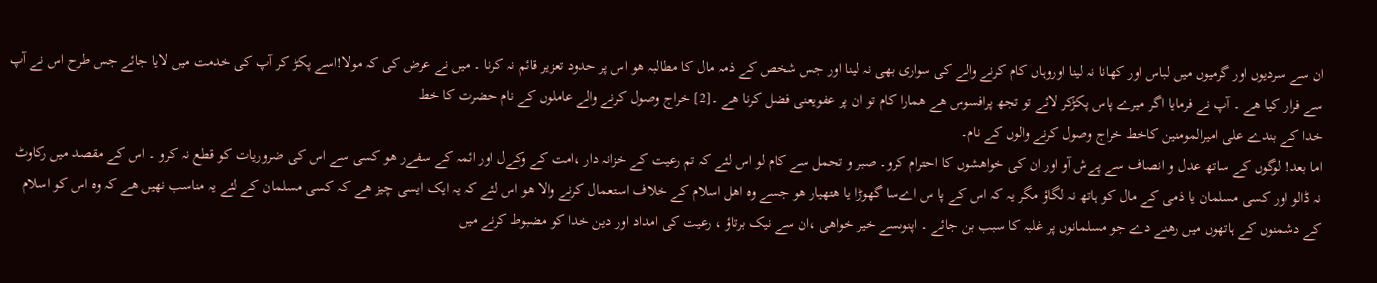ان سے سردیوں اور گرمیوں میں لباس اور کھانا نہ لینا اوروہاں کام کرنے والے کی سواری بھی نہ لینا اور جس شخص کے ذمہ مال کا مطالبہ ھو اس پر حدود تعزیر قائم نہ کرنا ۔ میں نے عرض کی کہ مولا!اسے پکڑ کر آپ کی خدمت میں لایا جائے جس طرح اس نے آپ سے فرار کیا ھے ۔ آپ نے فرمایا اگر میرے پاس پکڑکر لائے تو تجھ پرافسوس ھے ھمارا کام تو ان پر عفویعنی فضل کرنا ھے ۔[2] خراج وصول کرنے والے عاملوں کے نام حضرت کا خط
خدا کے بندے علی امیرالمومنین کاخط خراج وصول کرنے والوں کے نام۔
اما بعد! لوگوں کے ساتھ عدل و انصاف سے پےش آو اور ان کی خواھشوں کا احترام کرو۔ صبر و تحمل سے کام لو اس لئے کہ تم رعیت کے خزانہ دار ،امت کے وکےل اور ائمہ کے سفےر ھو کسی سے اس کی ضروریات کو قطع نہ کرو ۔ اس کے مقصد میں رکاوٹ نہ ڈالو اور کسی مسلمان یا ذمی کے مال کو ہاتھ نہ لگاؤ مگر یہ کہ اس کے پا س اےسا گھوڑا یا ھتھیار ھو جسے وہ اھل اسلام کے خلاف استعمال کرنے والا ھو اس لئے کہ یہ ایک ایسی چیز ھے کہ کسی مسلمان کے لئے یہ مناسب نھیں ھے کہ وہ اس کو اسلام کے دشمنوں کے ہاتھوں میں رھنے دے جو مسلمانوں پر غلبہ کا سبب بن جائے ۔ اپنوںسے خیر خواھی ،ان سے نیک برتاؤ ، رعیت کی امداد اور دین خدا کو مضبوط کرنے میں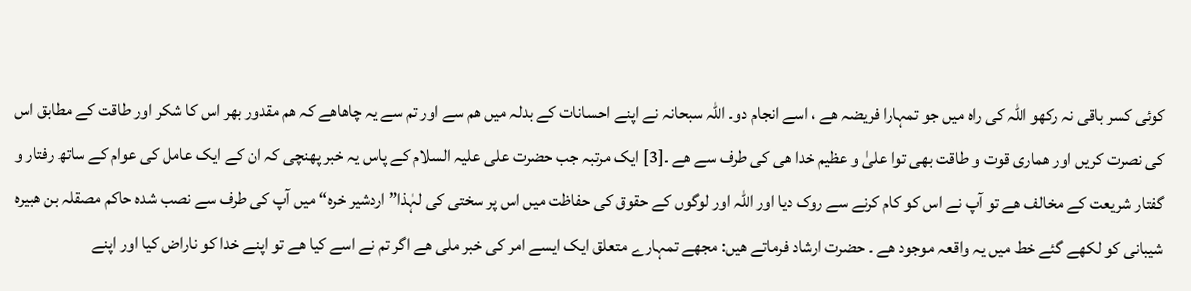کوئی کسر باقی نہ رکھو اللہ کی راہ میں جو تمہارا فریضہ ھے ، اسے انجام دو۔ اللہ سبحانہ نے اپنے احسانات کے بدلہ میں ھم سے اور تم سے یہ چاھاھے کہ ھم مقدور بھر اس کا شکر اور طاقت کے مطابق اس کی نصرت کریں اور ھماری قوت و طاقت بھی توا علیٰ و عظیم خدا ھی کی طرف سے ھے ۔[3] ایک مرتبہ جب حضرت علی علیہ السلام کے پاس یہ خبر پھنچی کہ ان کے ایک عامل کی عوام کے ساتھ رفتار و گفتار شریعت کے مخالف ھے تو آپ نے اس کو کام کرنے سے روک دیا اور اللہ اور لوگوں کے حقوق کی حفاظت میں اس پر سختی کی لہٰذا” اردشیر خرہ“ میں آپ کی طرف سے نصب شدہ حاکم مصقلہ بن ھبیرہ شیبانی کو لکھے گئے خط میں یہ واقعہ موجود ھے ۔ حضرت ارشاد فرماتے ھیں: مجھے تمہارے متعلق ایک ایسے امر کی خبر ملی ھے اگر تم نے اسے کیا ھے تو اپنے خدا کو ناراض کیا اور اپنے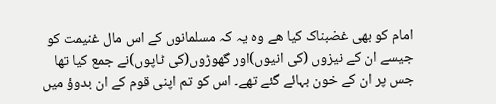امام کو بھی غضبناک کیا ھے وہ یہ کہ مسلمانوں کے اس مال غنیمت کو جیسے ان کے نیزوں (کی انیوں)اور گھوڑوں(کی ٹاپوں)نے جمع کیا تھا جس پر ان کے خون بہائے گئے تھے۔ اس کو تم اپنی قوم کے ان بدوؤ میں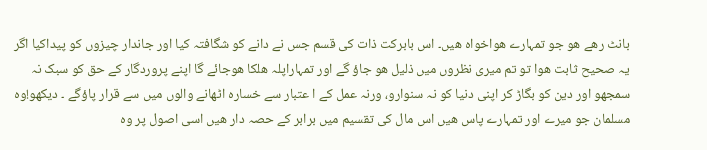بانٹ رھے ھو جو تمہارے ھواخواہ ھیں۔ اس بابرکت ذات کی قسم جس نے دانے کو شگافتہ کیا اور جاندار چیزوں کو پیداکیا اگر یہ صحیح ثابت ھوا تو تم میری نظروں میں ذلیل ھو جاؤ گے اور تمہاراپلہ ھلکا ھوجائے گا اپنے پروردگار کے حق کو سبک نہ سمجھو اور دین کو بگاڑ کر اپنی دنیا کو نہ سنوارو، ورنہ عمل کے ا عتبار سے خسارہ اٹھانے والوں میں سے قرار پاؤگے ۔ دیکھو!وہ مسلمان جو میرے اور تمہارے پاس ھیں اس مال کی تقسیم میں برابر کے حصہ دار ھیں اسی اصول پر وہ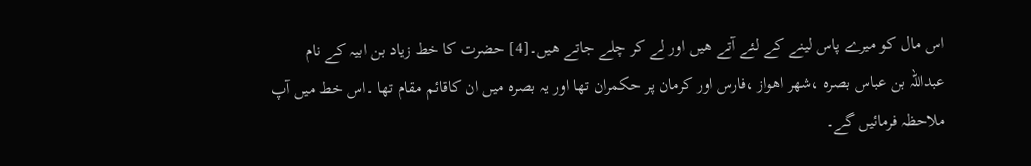اس مال کو میرے پاس لینے کے لئے آتے ھیں اور لے کر چلے جاتے ھیں۔[4] حضرت کا خط زیاد بن ابیہ کے نام
عبداللہ بن عباس بصرہ ،شھر اھواز ،فارس اور کرمان پر حکمران تھا اور یہ بصرہ میں ان کاقائم مقام تھا ۔اس خط میں آپ ملاحظہ فرمائیں گے۔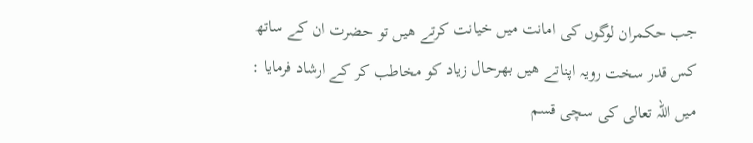جب حکمران لوگوں کی امانت میں خیانت کرتے ھیں تو حضرت ان کے ساتھ کس قدر سخت رویہ اپناتے ھیں بھرحال زیاد کو مخاطب کر کے ارشاد فرمایا : میں اللہ تعالی کی سچی قسم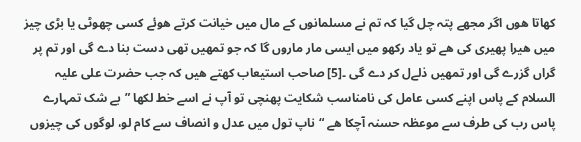کھاتا ھوں اگر مجھے پتہ چل گیا کہ تم نے مسلمانوں کے مال میں خیانت کرتے ھوئے کسی چھوٹی یا بڑی چیز میں ھیرا پھیری کی ھے تو یاد رکھو میں ایسی مار ماروں گا کہ جو تمھیں تھی دست بنا دے گی اور تم پر گراں گزرے گی اور تمھیں ذلےل کر دے گی ۔[5] صاحب استیعاب کھتے ھیں کہ جب حضرت علی علیہ السلام کے پاس اپنے کسی عامل کی نامناسب شکایت پھنچی تو آپ نے اسے خط لکھا ”بے شک تمہارے پاس رب کی طرف سے موعظہ حسنہ آچکا ھے “ناپ تول میں عدل و انصاف سے کام لو، لوگوں کی چیزوں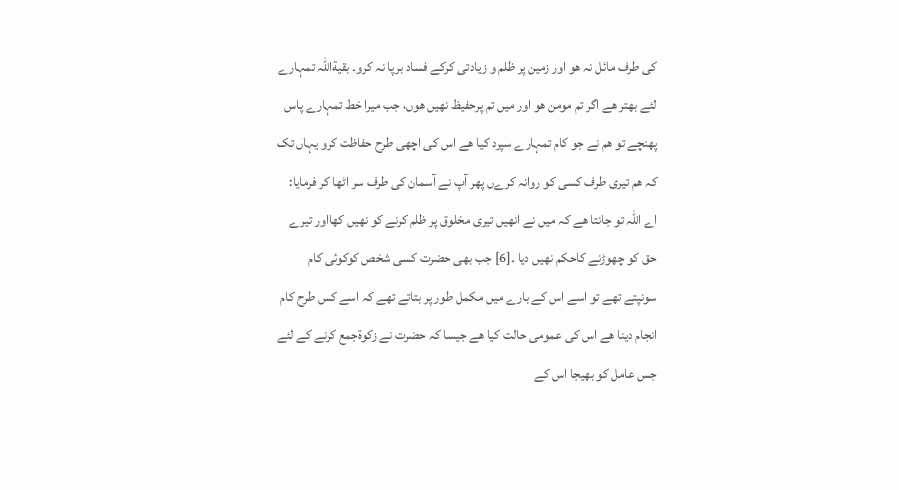کی طرف مائل نہ ھو اور زمین پر ظلم و زیادتی کرکے فساد برپا نہ کرو۔ بقیةاللہ تمہارے لئے بھتر ھے اگر تم مومن ھو اور میں تم پرحفیظ نھیں ھوں، جب میرا خط تمہارے پاس پھنچے تو ھم نے جو کام تمہارے سپرد کیا ھے اس کی اچھی طرح حفاظت کرو یہاں تک کہ ھم تیری طرف کسی کو روانہ کرےں پھر آپ نے آسمان کی طرف سر اٹھا کر فرمایا: اے اللہ تو جانتا ھے کہ میں نے انھیں تیری مخلوق پر ظلم کرنے کو نھیں کھااور تیرے حق کو چھوڑنے کاحکم نھیں دیا ۔[6] جب بھی حضرت کسی شخص کوکوئی کام سونپتے تھے تو اسے اس کے بارے میں مکمل طور پر بتاتے تھے کہ اسے کس طرح کام انجام دینا ھے اس کی عمومی حالت کیا ھے جیسا کہ حضرت نے زکوةجمع کرنے کے لئے جس عامل کو بھیجا اس کے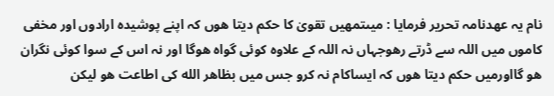نام یہ عھدنامہ تحریر فرمایا : میںتمھیں تقویٰ کا حکم دیتا ھوں کہ اپنے پوشیدہ ارادوں اور مخفی کاموں میں اللہ سے ڈرتے رھوجہاں نہ اللہ کے علاوہ کوئی گواہ ھوگا اور نہ اس کے سوا کوئی نگران ھو گااورمیں حکم دیتا ھوں کہ ایساکام نہ کرو جس میں بظاھر الله کی اطاعت ھو لیکن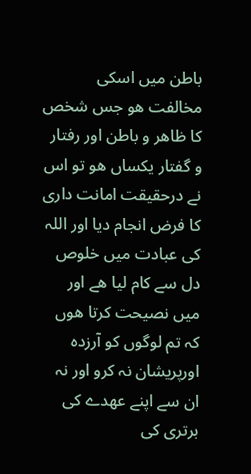باطن میں اسکی مخالفت ھو جس شخص کا ظاھر و باطن اور رفتار و گفتار یکساں ھو تو اس نے درحقیقت امانت داری کا فرض انجام دیا اور اللہ کی عبادت میں خلوص دل سے کام لیا ھے اور میں نصیحت کرتا ھوں کہ تم لوگوں کو آرزدہ اورپریشان نہ کرو اور نہ ان سے اپنے عھدے کی برتری کی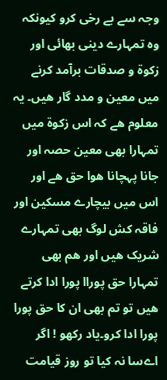وجہ سے بے رخی کرو کیونکہ وہ تمہارے دینی بھائی اور زکوة و صدقات برآمد کرنے میں معین و مدد گار ھیں۔ یہ معلوم ھے کہ اس زکوة میں تمہارا بھی معین حصہ اور جانا پہچانا ھوا حق ھے اور اس میں بیچارے مسکین اور فاقہ کش لوگ بھی تمہارے شریک ھیں اور ھم بھی تمہارا حق پوراا پورا ادا کرتے ھیں تو تم بھی ان کا حق پورا پورا ادا کرو۔یاد رکھو ! اگر اےسا نہ کیا تو روز قیامت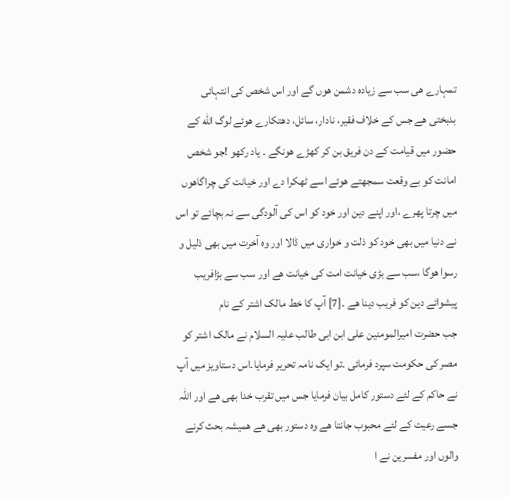تمہارے ھی سب سے زیادہ دشمن ھوں گے اور اس شخص کی انتہائی بدبختی ھے جس کے خلاف فقیر، نادار، سائل، دھتکارے ھوئے لوگ الله کے حضور میں قیامت کے دن فریق بن کر کھڑے ھونگے ۔ یاد رکھو !جو شخص امانت کو بے وقعت سمجھتے ھوئے اسے ٹھکرا دے اور خیانت کی چراگاھوں میں چرتا پھرے ،اور اپنے دین اور خود کو اس کی آلودگی سے نہ بچائے تو اس نے دنیا میں بھی خود کو ذلت و خواری میں ڈالا اور وہ آخرت میں بھی ذلیل و رسوا ھوگا ،سب سے بڑی خیانت امت کی خیانت ھے اور سب سے بڑافریب پیشوائے دین کو فریب دینا ھے ۔[7] آپ کا خط مالک اشتر کے نام
جب حضرت امیرالمومنین علی ابن ابی طالب علیہ السلام نے مالک اشتر کو مصر کی حکومت سپرد فرمائی ۔تو ایک نامہ تحریر فرمایا۔اس دستاویز میں آپ نے حاکم کے لئے دستور کامل بیان فرمایا جس میں تقرب خدا بھی ھے اور اللہ جسے رعیت کے لئے محبوب جانتا ھے وہ دستور بھی ھے ھمیشہ بحث کرنے والوں اور مفسرین نے ا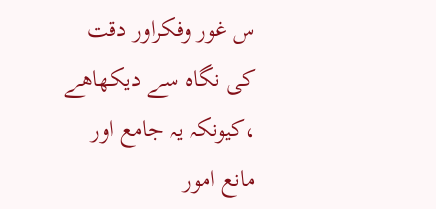س غور وفکراور دقت کی نگاہ سے دیکھاھے ،کیونکہ یہ جامع اور مانع امور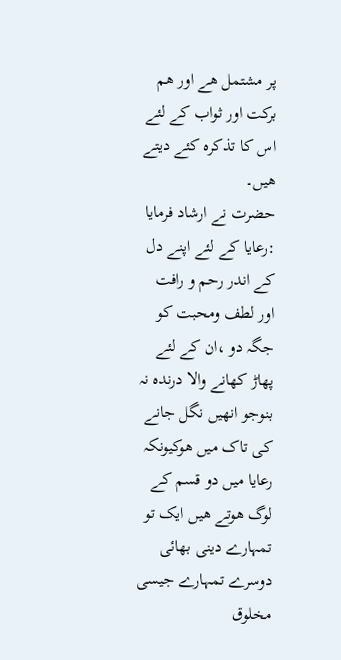پر مشتمل ھے اور ھم برکت اور ثواب کے لئے اس کا تذکرہ کئے دیتے ھیں۔
حضرت نے ارشاد فرمایا :رعایا کے لئے اپنے دل کے اندر رحم و رافت اور لطف ومحبت کو جگہ دو ،ان کے لئے پھاڑ کھانے والا درندہ نہ بنوجو انھیں نگل جانے کی تاک میں ھوکیونکہ رعایا میں دو قسم کے لوگ ھوتے ھیں ایک تو تمہارے دینی بھائی دوسرے تمہارے جیسی مخلوق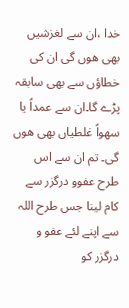خدا ،ان سے لغزشیں بھی ھوں گی ان کی خطاؤں سے بھی سابقہ پڑے گا۔ان سے عمداً یا سھواً غلطیاں بھی ھوں گی۔ تم ان سے اس طرح عفوو درگزر سے کام لینا جس طرح اللہ سے اپنے لئے عفو و درگزر کو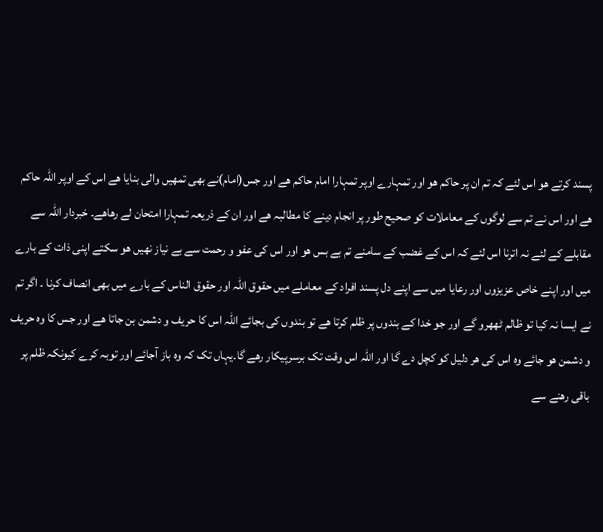پسند کرتے ھو اس لئے کہ تم ان پر حاکم ھو اور تمہارے اوپر تمہارا امام حاکم ھے اور جس(امام)نے بھی تمھیں والی بنایا ھے اس کے اوپر اللہ حاکم ھے اور اس نے تم سے لوگوں کے معاملات کو صحیح طور پر انجام دینے کا مطالبہ ھے اور ان کے ذریعہ تمہارا امتحان لے رھاھے۔ خبردار اللہ سے مقابلے کے لئے نہ اترنا اس لئے کہ اس کے غضب کے سامنے تم بے بس ھو اور اس کی عفو و رحمت سے بے نیاز نھیں ھو سکتے اپنی ذات کے بارے میں اور اپنے خاص عزیزوں اور رعایا میں سے اپنے دل پسند افراد کے معاملے میں حقوق اللہ اور حقوق الناس کے بارے میں بھی انصاف کرنا ۔ اگر تم نے ایسا نہ کیا تو ظالم ٹھھرو گے اور جو خدا کے بندوں پر ظلم کرتا ھے تو بندوں کی بجائے اللہ اس کا حریف و دشمن بن جاتا ھے اور جس کا وہ حریف و دشمن ھو جائے وہ اس کی ھر دلیل کو کچل دے گا اور اللہ اس وقت تک برسرپیکار رھے گا۔یہاں تک کہ وہ باز آجائے اور توبہ کرے کیونکہ ظلم پر باقی رھنے سے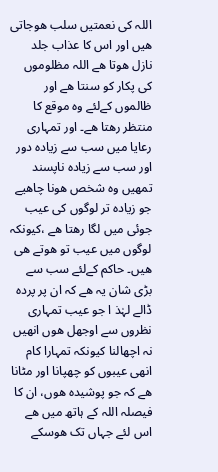اللہ کی نعمتیں سلب ھوجاتی ھیں اور اس کا عذاب جلد نازل ھوتا ھے اللہ مظلوموں کی پکار کو سنتا ھے اور ظالموں کےلئے وہ موقع کا منتظر رھتا ھے۔ اور تمہاری رعایا میں سب سے زیادہ دور اور سب سے زیادہ ناپسند تمھیں وہ شخص ھونا چاھیے جو زیادہ تر لوگوں کی عیب جوئی میں لگا رھتا ھے ،کیونکہ لوگوں میں عیب تو ھوتے ھی ھیں۔ حاکم کےلئے سب سے بڑی شان یہ ھے کہ ان پر پردہ ڈالے لہٰذ ا جو عیب تمہاری نظروں سے اوجھل ھوں انھیں نہ اچھالنا کیونکہ تمہارا کام انھی عیبوں کو چھپانا اور مٹانا ھے کہ جو پوشیدہ ھوں، ان کا فیصلہ اللہ کے ہاتھ میں ھے اس لئے جہاں تک ھوسکے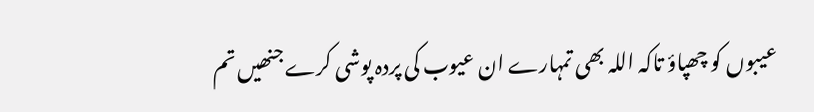عیبوں کو چھپاؤ تاکہ اللہ بھی تمہارے ان عیوب کی پردہ پوشی کرے جنھیں تم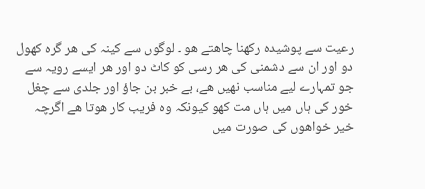رعیت سے پوشیدہ رکھنا چاھتے ھو ۔ لوگوں سے کینہ کی ھر گرہ کھول دو اور ان سے دشمنی کی ھر رسی کو کاٹ دو اور ھر ایسے رویہ سے جو تمہارے لیے مناسب نھیں ھے، بے خبر بن جاؤ اور جلدی سے چغل خور کی ہاں میں ہاں مت کھو کیونکہ وہ فریب کار ھوتا ھے اگرچہ خیر خواھوں کی صورت میں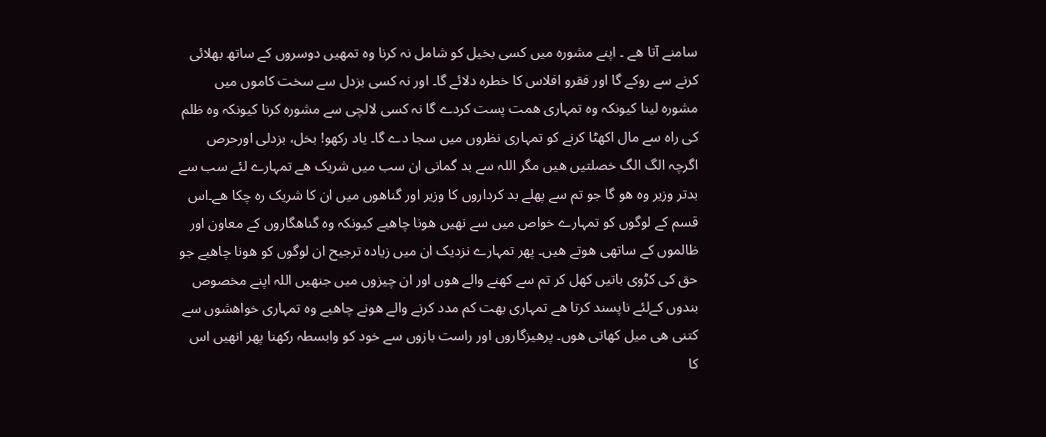سامنے آتا ھے ۔ اپنے مشورہ میں کسی بخیل کو شامل نہ کرنا وہ تمھیں دوسروں کے ساتھ بھلائی کرنے سے روکے گا اور فقرو افلاس کا خطرہ دلائے گا۔ اور نہ کسی بزدل سے سخت کاموں میں مشورہ لینا کیونکہ وہ تمہاری ھمت پست کردے گا نہ کسی لالچی سے مشورہ کرنا کیونکہ وہ ظلم کی راہ سے مال اکھٹا کرنے کو تمہاری نظروں میں سجا دے گا۔ یاد رکھو! بخل، بزدلی اورحرص اگرچہ الگ الگ خصلتیں ھیں مگر اللہ سے بد گمانی ان سب میں شریک ھے تمہارے لئے سب سے بدتر وزیر وہ ھو گا جو تم سے پھلے بد کرداروں کا وزیر اور گناھوں میں ان کا شریک رہ چکا ھے۔اس قسم کے لوگوں کو تمہارے خواص میں سے نھیں ھونا چاھیے کیونکہ وہ گناھگاروں کے معاون اور ظالموں کے ساتھی ھوتے ھیں۔ پھر تمہارے نزدیک ان میں زیادہ ترجیح ان لوگوں کو ھونا چاھیے جو حق کی کڑوی باتیں کھل کر تم سے کھنے والے ھوں اور ان چیزوں میں جنھیں اللہ اپنے مخصوص بندوں کےلئے ناپسند کرتا ھے تمہاری بھت کم مدد کرنے والے ھونے چاھیے وہ تمہاری خواھشوں سے کتنی ھی میل کھاتی ھوں۔ پرھیزگاروں اور راست بازوں سے خود کو وابسطہ رکھنا پھر انھیں اس کا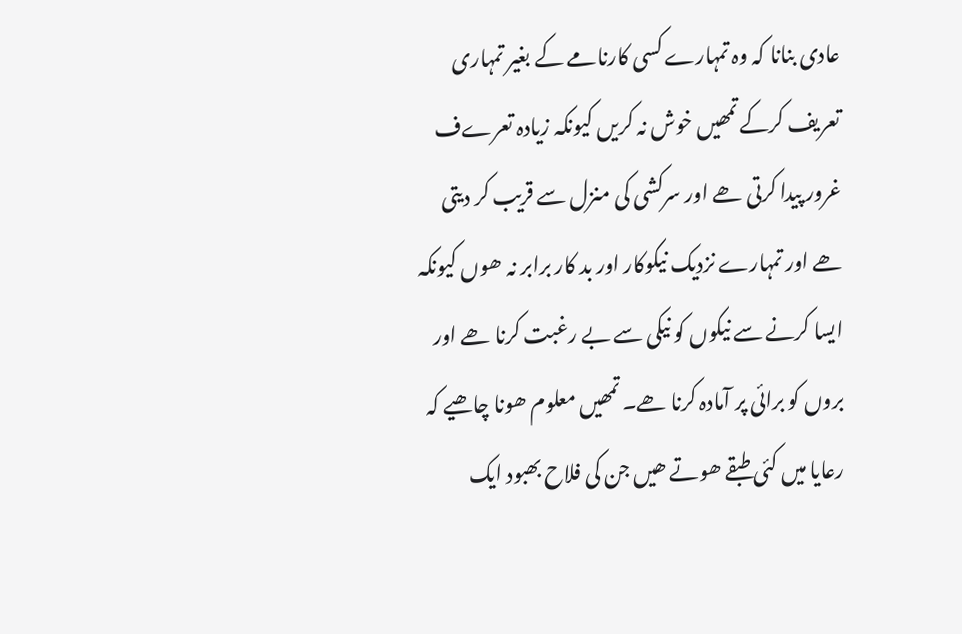عادی بنانا کہ وہ تمہارے کسی کارنامے کے بغیر تمہاری تعریف کرکے تمھیں خوش نہ کریں کیونکہ زیادہ تعرےف غرور پیدا کرتی ھے اور سرکشی کی منزل سے قریب کر دیتی ھے اور تمہارے نزدیک نیکوکار اور بد کار برابر نہ ھوں کیونکہ ایسا کرنے سے نیکوں کو نیکی سے بے رغبت کرنا ھے اور بروں کو برائی پر آمادہ کرنا ھے۔ تمھیں معلوم ھونا چاھیے کہ رعایا میں کئی طبقے ھوتے ھیں جن کی فلاح بھبود ایک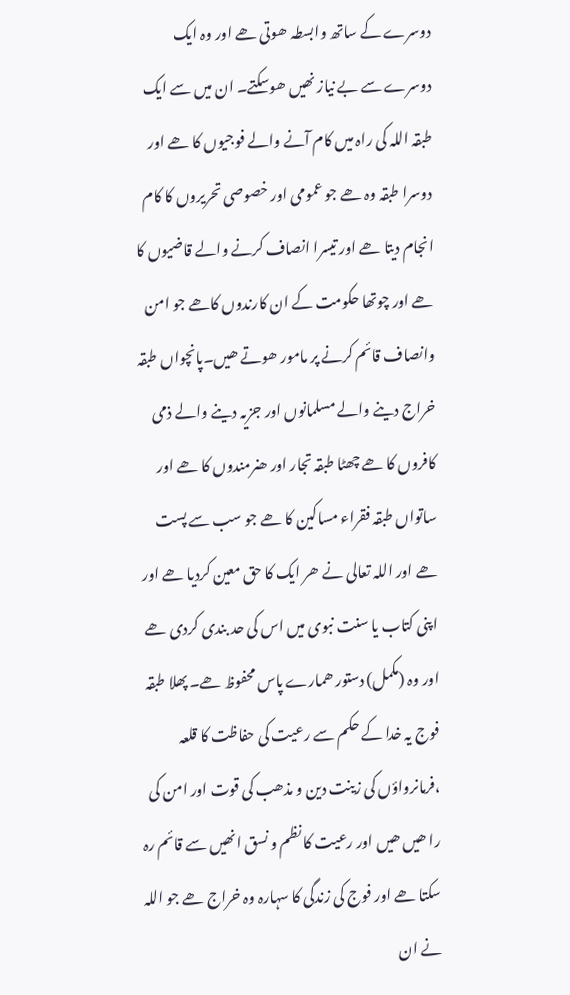دوسرے کے ساتھ وابسطہ ھوتی ھے اور وہ ایک دوسرے سے بے نیاز نھیں ھوسکتے۔ ان میں سے ایک طبقہ اللہ کی راہ میں کام آنے والے فوجیوں کا ھے اور دوسرا طبقہ وہ ھے جو عمومی اور خصوصی تحریروں کا کام انجام دیتا ھے اور تیسرا انصاف کرنے والے قاضیوں کا ھے اور چوتھا حکومت کے ان کارندوں کاھے جو امن وانصاف قائم کرنے پر مامور ھوتے ھیں۔پانچواں طبقہ خراج دینے والے مسلمانوں اور جزیہ دینے والے ذمی کافروں کا ھے چھٹا طبقہ تجار اور ھنرمندوں کا ھے اور ساتواں طبقہ فقراء مساکین کا ھے جو سب سے پست ھے اور اللہ تعالی نے ھر ایک کا حق معین کردیا ھے اور اپنی کتاب یا سنت نبوی میں اس کی حد بندی کردی ھے اور وہ (مکمل) دستور ھمارے پاس محفوظ ھے۔ پھلا طبقہ فوج یہ خدا کے حکم سے رعیت کی حفاظت کا قلعہ ،فرمانرواؤں کی زینت دین و مذھب کی قوت اور امن کی را ھیں ھیں اور رعیت کا نظم و نسق انھیں سے قائم رہ سکتا ھے اور فوج کی زندگی کا سہارہ وہ خراج ھے جو اللہ نے ان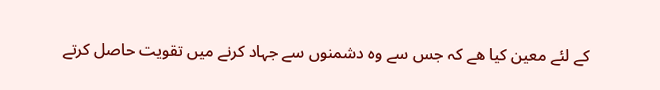کے لئے معین کیا ھے کہ جس سے وہ دشمنوں سے جہاد کرنے میں تقویت حاصل کرتے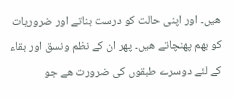ھیں۔ اور اپنی حالت کو درست بناتے اور ضروریات کو بھم پھنچاتے ھیں۔ پھر ان کے نظم ونسق اور بقاء کے لئے دوسرے طبقوں کی ضرورت ھے جو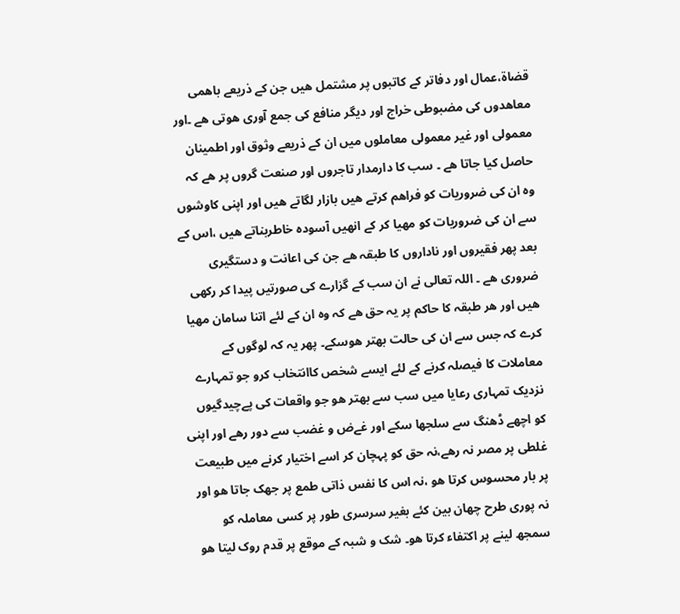قضاة،عمال اور دفاتر کے کاتبوں پر مشتمل ھیں جن کے ذریعے باھمی معاھدوں کی مضبوطی خراج اور دیگر منافع کی جمع آوری ھوتی ھے ۔اور معمولی اور غیر معمولی معاملوں میں ان کے ذریعے وثوق اور اطمینان حاصل کیا جاتا ھے ۔ سب کا دارمدار تاجروں اور صنعت گروں پر ھے کہ وہ ان کی ضروریات کو فراھم کرتے ھیں بازار لگاتے ھیں اور اپنی کاوشوں سے ان کی ضروریات کو مھیا کر کے انھیں آسودہ خاطربناتے ھیں ،اس کے بعد پھر فقیروں اور ناداروں کا طبقہ ھے جن کی اعانت و دستگیری ضروری ھے ۔ اللہ تعالی نے ان سب کے گزارے کی صورتیں پیدا کر رکھی ھیں اور ھر طبقہ کا حاکم پر یہ حق ھے کہ وہ ان کے لئے اتنا سامان مھیا کرے کہ جس سے ان کی حالت بھتر ھوسکے۔ پھر یہ کہ لوگوں کے معاملات کا فیصلہ کرنے کے لئے ایسے شخص کاانتخاب کرو جو تمہارے نزدیک تمہاری رعایا میں سب سے بھتر ھو جو واقعات کی پےچیدگیوں کو اچھے ڈھنگ سے سلجھا سکے اور غےض و غضب سے دور رھے اور اپنی غلطی پر مصر نہ رھے،نہ حق کو پہچان کر اسے اختیار کرنے میں طبیعت پر بار محسوس کرتا ھو ،نہ اس کا نفس ذاتی طمع پر جھک جاتا ھو اور نہ پوری طرح چھان بین کئے بغیر سرسری طور پر کسی معاملہ کو سمجھ لینے پر اکتفاء کرتا ھو۔ شک و شبہ کے موقع پر قدم روک لیتا ھو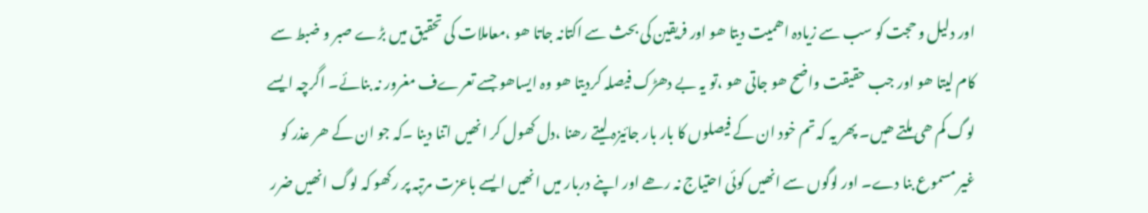اور دلیل و حجت کو سب سے زیادہ اھمیت دیتا ھو اور فریقین کی بحث سے اکتانہ جاتا ھو ،معاملات کی تحقیق میں بڑے صبر و ضبط سے کام لیتا ھو اور جب حقیقت واضح ھو جاتی ھو ،تو یہ بے دھڑک فیصلہ کردیتا ھو وہ ایساھو جسے تعرےف مغرور نہ بنائے۔ اگرچہ ایسے لوگ کم ھی ملتے ھیں۔ پھر یہ کہ تم خود ان کے فیصلوں کا بار بار جائیزہ لیتے رھنا ،دل کھول کر انھیں اتنا دینا ۔کہ جو ان کے ھر عذر کو غیر مسموع بنا دے۔ اور لوگوں سے انھیں کوئی احتیاج نہ رھے اور اپنے دربار میں انھیں ایسے باعزت مرتبہ پر رکھو کہ لوگ انھیں ضرر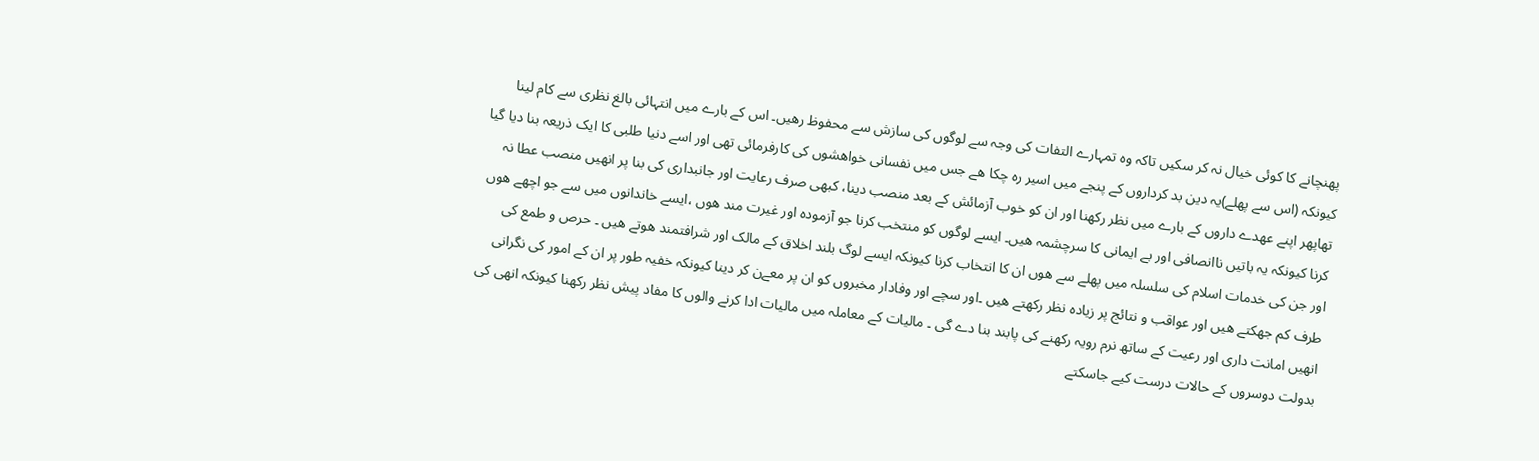پھنچانے کا کوئی خیال نہ کر سکیں تاکہ وہ تمہارے التفات کی وجہ سے لوگوں کی سازش سے محفوظ رھیں۔ اس کے بارے میں انتہائی بالغ نظری سے کام لینا کیونکہ (اس سے پھلے)یہ دین بد کرداروں کے پنجے میں اسیر رہ چکا ھے جس میں نفسانی خواھشوں کی کارفرمائی تھی اور اسے دنیا طلبی کا ایک ذریعہ بنا دیا گیا تھاپھر اپنے عھدے داروں کے بارے میں نظر رکھنا اور ان کو خوب آزمائش کے بعد منصب دینا، کبھی صرف رعایت اور جانبداری کی بنا پر انھیں منصب عطا نہ کرنا کیونکہ یہ باتیں ناانصافی اور بے ایمانی کا سرچشمہ ھیں۔ ایسے لوگوں کو منتخب کرنا جو آزمودہ اور غیرت مند ھوں ،ایسے خاندانوں میں سے جو اچھے ھوں اور جن کی خدمات اسلام کی سلسلہ میں پھلے سے ھوں ان کا انتخاب کرنا کیونکہ ایسے لوگ بلند اخلاق کے مالک اور شرافتمند ھوتے ھیں ۔ حرص و طمع کی طرف کم جھکتے ھیں اور عواقب و نتائج پر زیادہ نظر رکھتے ھیں ۔اور سچے اور وفادار مخبروں کو ان پر معےن کر دینا کیونکہ خفیہ طور پر ان کے امور کی نگرانی انھیں امانت داری اور رعیت کے ساتھ نرم رویہ رکھنے کی پابند بنا دے گی ۔ مالیات کے معاملہ میں مالیات ادا کرنے والوں کا مفاد پیش نظر رکھنا کیونکہ انھی کی بدولت دوسروں کے حالات درست کیے جاسکتے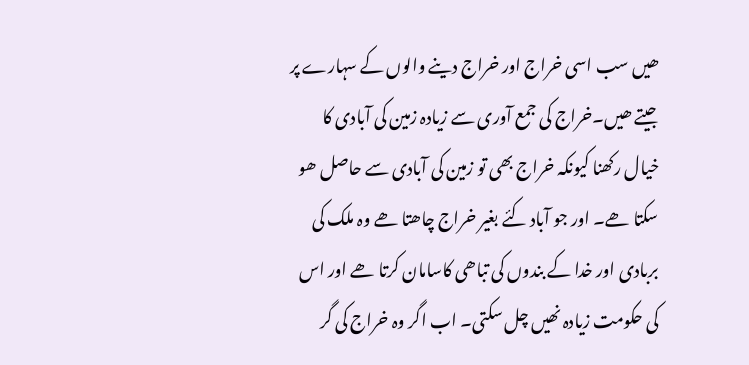ھیں سب اسی خراج اور خراج دینے والوں کے سہارے پر جیتے ھیں۔خراج کی جمع آوری سے زیادہ زمین کی آبادی کا خیال رکھنا کیونکہ خراج بھی تو زمین کی آبادی سے حاصل ھو سکتا ھے۔ اور جو آباد کئے بغیر خراج چاھتا ھے وہ ملک کی بربادی اور خدا کے بندوں کی تباھی کاسامان کرتا ھے اور اس کی حکومت زیادہ نھیں چل سکتی۔ اب اگر وہ خراج کی گر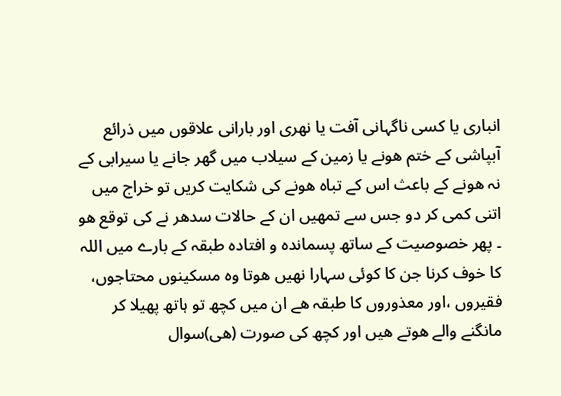انباری یا کسی ناگہانی آفت یا نھری اور بارانی علاقوں میں ذرائع آبپاشی کے ختم ھونے یا زمین کے سیلاب میں گھر جانے یا سیرابی کے نہ ھونے کے باعث اس کے تباہ ھونے کی شکایت کریں تو خراج میں اتنی کمی کر دو جس سے تمھیں ان کے حالات سدھر نے کی توقع ھو ۔ پھر خصوصیت کے ساتھ پسماندہ و افتادہ طبقہ کے بارے میں اللہ کا خوف کرنا جن کا کوئی سہارا نھیں ھوتا وہ مسکینوں محتاجوں، فقیروں ،اور معذوروں کا طبقہ ھے ان میں کچھ تو ہاتھ پھیلا کر مانگنے والے ھوتے ھیں اور کچھ کی صورت (ھی)سوال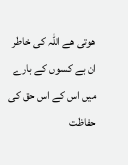ھوتی ھے اللہ کی خاطر ان بے کسوں کے بارے میں اس کے اس حق کی حفاظت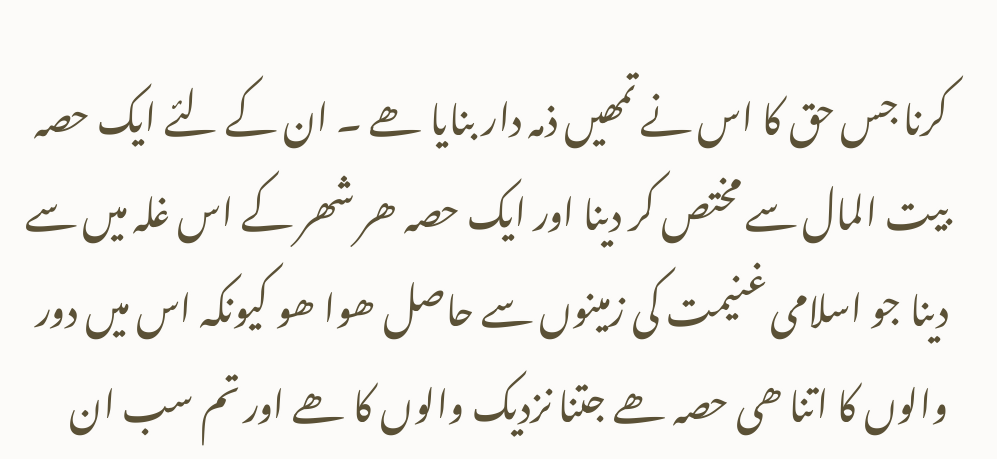کرنا جس حق کا اس نے تمھیں ذمہ دار بنایا ھے ۔ ان کے لئے ایک حصہ بیت المال سے مختص کر دینا اور ایک حصہ ھر شھر کے اس غلہ میں سے دینا جو اسلامی غنیمت کی زمینوں سے حاصل ھوا ھو کیونکہ اس میں دور والوں کا اتنا ھی حصہ ھے جتنا نزدیک والوں کا ھے اور تم سب ان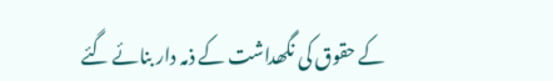کے حقوق کی نگھداشت کے ذمہ دار بنائے گئے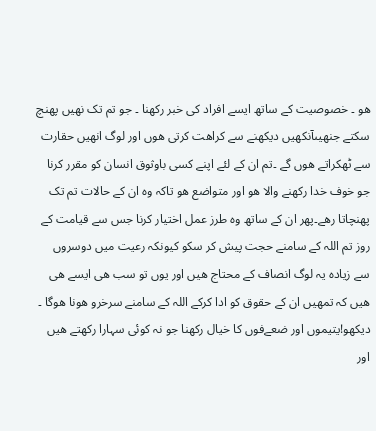ھو ۔ خصوصیت کے ساتھ ایسے افراد کی خبر رکھنا ۔ جو تم تک نھیں پھنچ سکتے جنھیںآنکھیں دیکھنے سے کراھت کرتی ھوں اور لوگ انھیں حقارت سے ٹھکراتے ھوں گے ۔تم ان کے لئے اپنے کسی باوثوق انسان کو مقرر کرنا جو خوف خدا رکھنے والا ھو اور متواضع ھو تاکہ وہ ان کے حالات تم تک پھنچاتا رھے۔پھر ان کے ساتھ وہ طرز عمل اختیار کرنا جس سے قیامت کے روز تم اللہ کے سامنے حجت پیش کر سکو کیونکہ رعیت میں دوسروں سے زیادہ یہ لوگ انصاف کے محتاج ھیں اور یوں تو سب ھی ایسے ھی ھیں کہ تمھیں ان کے حقوق کو ادا کرکے اللہ کے سامنے سرخرو ھونا ھوگا ۔ دیکھو!یتیموں اور ضعےفوں کا خیال رکھنا جو نہ کوئی سہارا رکھتے ھیں اور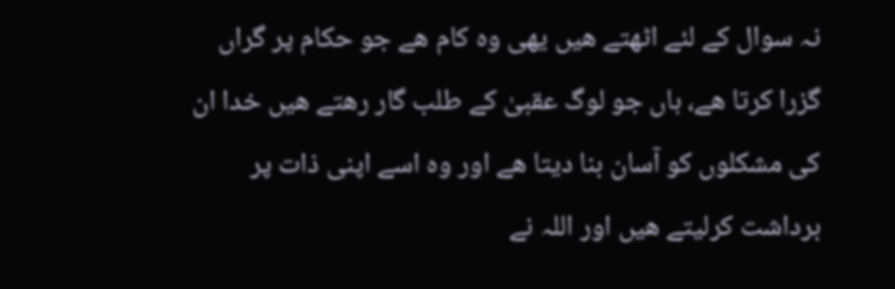نہ سوال کے لئے اٹھتے ھیں یھی وہ کام ھے جو حکام پر گراں گزرا کرتا ھے، ہاں جو لوگ عقبیٰ کے طلب گار رھتے ھیں خدا ان کی مشکلوں کو آسان بنا دیتا ھے اور وہ اسے اپنی ذات پر برداشت کرلیتے ھیں اور اللہ نے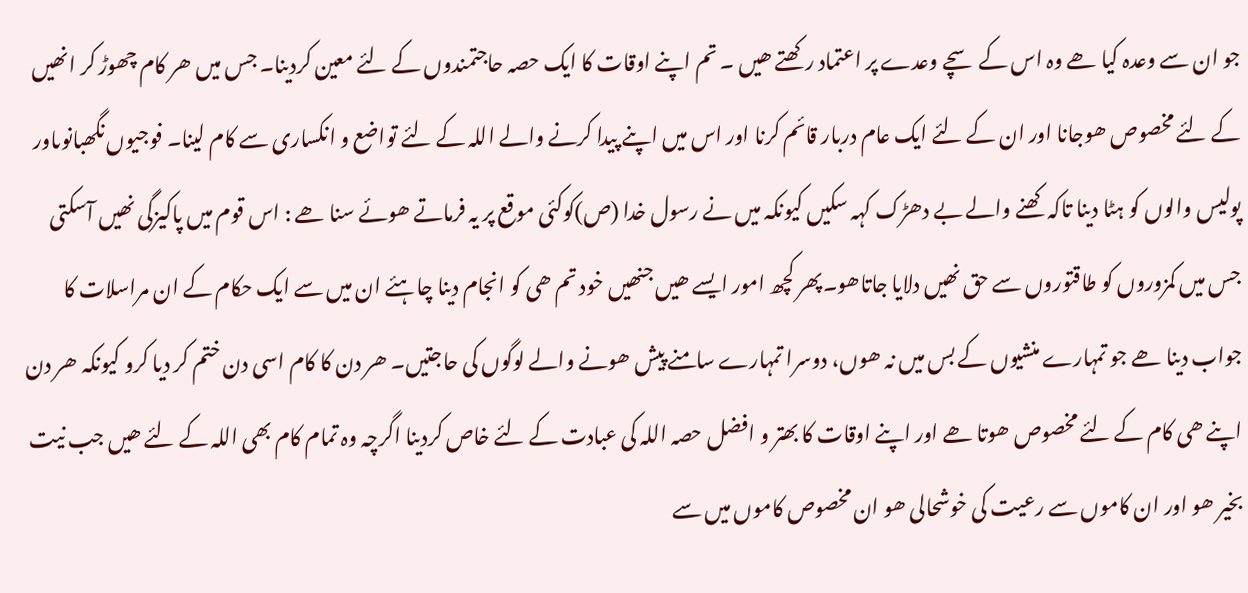جو ان سے وعدہ کیا ھے وہ اس کے سچے وعدے پر اعتماد رکھتے ھیں ۔ تم اپنے اوقات کا ایک حصہ حاجتمندوں کے لئے معین کردینا۔ جس میں ھر کام چھوڑ کر انھیں کے لئے مخصوص ھوجانا اور ان کے لئے ایک عام دربار قائم کرنا اور اس میں اپنے پیدا کرنے والے اللہ کے لئے تواضع و انکساری سے کام لینا۔ فوجیوں نگھبانوںاور پولیس والوں کو ہٹا دینا تاکہ کھنے والے بے دھڑک کہہ سکیں کیونکہ میں نے رسول خدا (ص)کوکئی موقع پر یہ فرماتے ھوئے سنا ھے : اس قوم میں پاکیزگی نھیں آسکتی جس میں کمزوروں کو طاقتوروں سے حق نھیں دلایا جاتاھو۔پھر کچھ امور ایسے ھیں جنھیں خود تم ھی کو انجام دینا چاہئے ان میں سے ایک حکام کے ان مراسلات کا جواب دینا ھے جو تمہارے منشیوں کے بس میں نہ ھوں، دوسرا تمہارے سامنے پیش ھونے والے لوگوں کی حاجتیں۔ ھر دن کا کام اسی دن ختم کر دیا کرو کیونکہ ھر دن اپنے ھی کام کے لئے مخصوص ھوتا ھے اور اپنے اوقات کا بھتر و افضل حصہ اللہ کی عبادت کے لئے خاص کردینا اگرچہ وہ تمام کام بھی اللہ کے لئے ھیں جب نیت بخیر ھو اور ان کاموں سے رعیت کی خوشحالی ھو ان مخصوص کاموں میں سے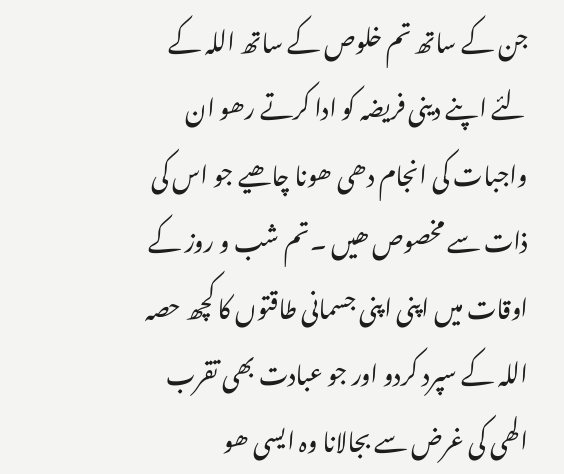جن کے ساتھ تم خلوص کے ساتھ اللہ کے لئے اپنے دینی فریضہ کو ادا کرتے رھو ان واجبات کی انجام دھی ھونا چاھیے جو اس کی ذات سے مخصوص ھیں ۔تم شب و روز کے اوقات میں اپنی اپنی جسمانی طاقتوں کا کچھ حصہ اللہ کے سپرد کردو اور جو عبادت بھی تقرب الھی کی غرض سے بجالانا وہ ایسی ھو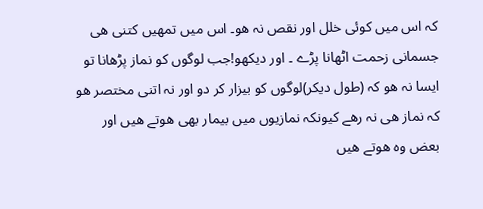کہ اس میں کوئی خلل اور نقص نہ ھو۔ اس میں تمھیں کتنی ھی جسمانی زحمت اٹھانا پڑے ۔ اور دیکھو!جب لوگوں کو نماز پڑھانا تو ایسا نہ ھو کہ (طول دیکر)لوگوں کو بیزار کر دو اور نہ اتنی مختصر ھو کہ نماز ھی نہ رھے کیونکہ نمازیوں میں بیمار بھی ھوتے ھیں اور بعض وہ ھوتے ھیں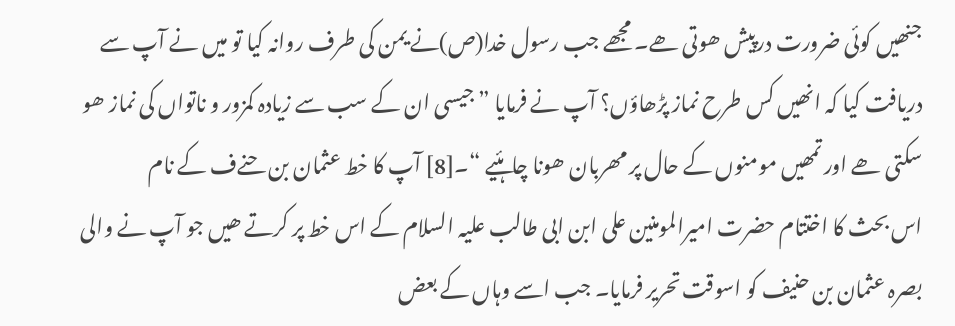جنھیں کوئی ضرورت درپیش ھوتی ھے۔ مجھے جب رسول خدا(ص)نے یمن کی طرف روانہ کیا تو میں نے آپ سے دریافت کیا کہ انھیں کس طرح نماز پڑھاؤں؟ آپ نے فرمایا ”جیسی ان کے سب سے زیادہ کمزور و ناتواں کی نماز ھو سکتی ھے اور تمھیں مومنوں کے حال پر مھربان ھونا چاہئیے “۔[8] آپ کا خط عثمان بن حنےف کے نام
اس بحث کا اختتام حضرت امیرالمومنین علی ابن ابی طالب علیہ السلام کے اس خط پر کرتے ھیں جو آپ نے والی بصرہ عثمان بن حنیف کو اسوقت تحریر فرمایا۔ جب اسے وہاں کے بعض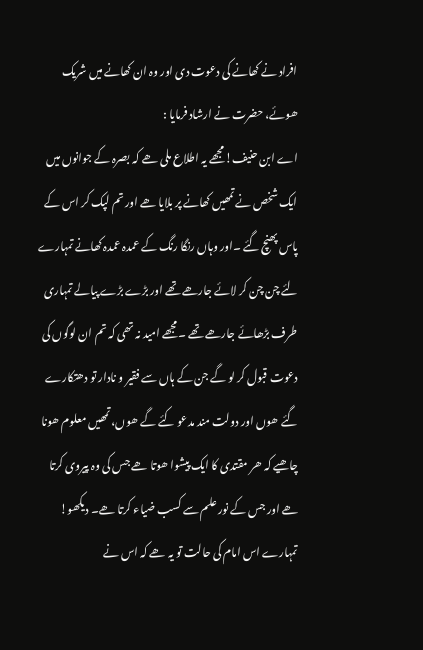افراد نے کھانے کی دعوت دی اور وہ ان کھانے میں شریک ھوئے، حضرت نے ارشاد فرمایا :
اے ابن حنیف!مجھے یہ اطلاع ملی ھے کہ بصرہ کے جوانوں میں ایک شخص نے تمھیں کھانے پر بلایا ھے اور تم لپک کر اس کے پاس پھنچ گئے ۔اور وہاں رنگا رنگ کے عمدہ عمدہ کھانے تمہارے لئے چن چن کر لائے جارھے تھے اور بڑے بڑے پیالے تمہاری طرف بڑھائے جارھے تھے ۔مجھے امید نہ تھی کہ تم ان لوگوں کی دعوت قبول کر لو گے جن کے ہاں سے فقیر و نادار تو دھتکارے گئے ھوں اور دولت مند مدعو کئے گے ھوں، تمھیں معلوم ھونا چاھیے کہ ھر مقتدی کا ایک پیشوا ھوتا ھے جس کی وہ پیروی کرتا ھے اور جس کے نور علم سے کسب ضیاء کرتا ھے۔ دیکھو! تمہارے اس امام کی حالت تو یہ ھے کہ اس نے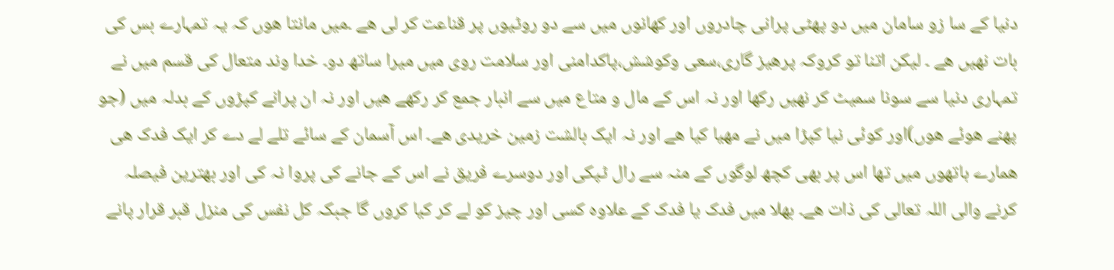دنیا کے سا زو سامان میں دو پھٹی پرانی چادروں اور کھانوں میں سے دو روٹیوں پر قناعت کر لی ھے ۔میں مانتا ھوں کہ یہ تمہارے بس کی بات نھیں ھے ۔ لیکن اتنا تو کروکہ پرھیز گاری،سعی وکوشش،پاکدامنی اور سلامت روی میں میرا ساتھ دو۔ خدا وند متعال کی قسم میں نے تمہاری دنیا سے سونا سمیٹ کر نھیں رکھا اور نہ اس کے مال و متاع میں سے انبار جمع کر رکھے ھیں اور نہ ان پرانے کپڑوں کے بدلہ میں (جو پھنے ھوئے ھوں)اور کوئی نیا کپڑا میں نے مھیا کیا ھے اور نہ ایک بالشت زمین خریدی ھے۔ اس آسمان کے سائے تلے لے دے کر ایک فدک ھی ھمارے ہاتھوں میں تھا اس پر بھی کچھ لوگوں کے منہ سے رال ٹپکی اور دوسرے فریق نے اس کے جانے کی پروا نہ کی اور بھترین فیصلہ کرنے والی اللہ تعالی کی ذات ھے۔ بھلا میں فدک یا فدک کے علاوہ کسی اور چیز کو لے کر کیا کروں گا جبکہ کل نفس کی منزل قبر قرار پانے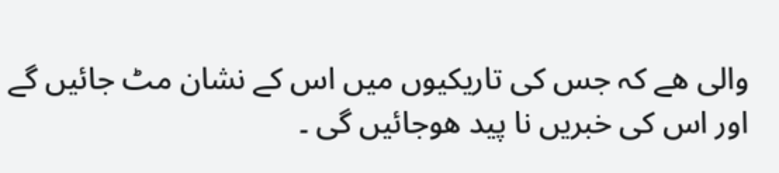والی ھے کہ جس کی تاریکیوں میں اس کے نشان مٹ جائیں گے اور اس کی خبریں نا پید ھوجائیں گی ۔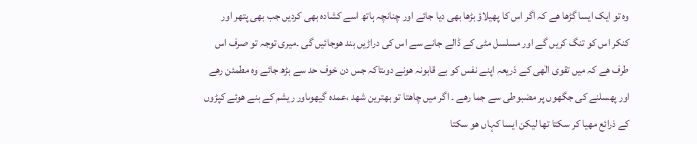وہ تو ایک ایسا گڑھا ھے کہ اگر اس کا پھیلاؤ بڑھا بھی دیا جائے اور چنانچہ ہاتھ اسے کشادہ بھی کردیں جب بھی پتھر اور کنکر اس کو تنگ کریں گے اور مسلسل مٹی کے ڈالے جانے سے اس کی دراڑیں بند ھوجائیں گی ۔میری توجہ تو صرف اس طرف ھے کہ میں تقوی الٰھی کے ذریعہ اپنے نفس کو بے قابونہ ھونے دوںتاکہ جس دن خوف حد سے بڑھ جائے وہ مطمئن رھے اور پھسلنے کی جگھوں پر مضبوطی سے جما رھے ۔ اگر میں چاھتا تو بھترین شھد ،عمدہ گیھوںاور ریشم کے بنے ھوئے کپڑوں کے ذرائع مھیا کر سکتا تھا لیکن ایسا کہاں ھو سکتا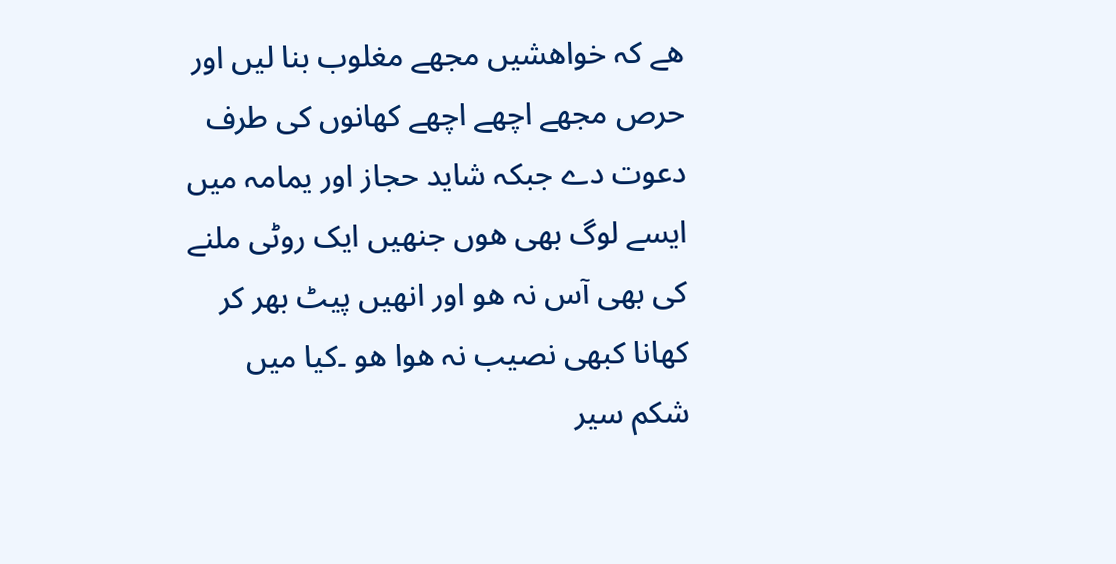ھے کہ خواھشیں مجھے مغلوب بنا لیں اور حرص مجھے اچھے اچھے کھانوں کی طرف دعوت دے جبکہ شاید حجاز اور یمامہ میں ایسے لوگ بھی ھوں جنھیں ایک روٹی ملنے کی بھی آس نہ ھو اور انھیں پیٹ بھر کر کھانا کبھی نصیب نہ ھوا ھو ۔کیا میں شکم سیر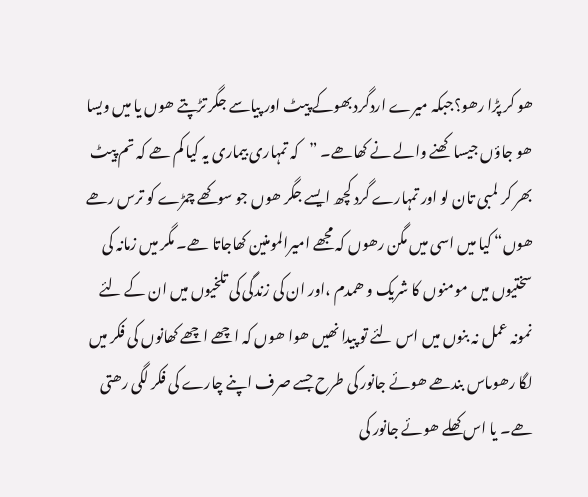ھو کر پڑا رھو؟جبکہ میرے اردگرد بھوکے پیٹ اور پیاسے جگر تڑپتے ھوں یا میں ویسا ھو جاؤں جیسا کھنے والے نے کھاھے۔ ”کہ تمہاری بیماری یہ کیا کم ھے کہ تم پیٹ بھر کر لمبی تان لو اور تمہارے گرد کچھ ایسے جگر ھوں جو سوکھے چمڑے کو ترس رھے ھوں“ کیا میں اسی میں مگن رھوں کہ مجھے امیرالمومنین کھاجاتا ھے۔ مگر میں زمانہ کی سختیوں میں مومنوں کا شریک و ھمدم ،اور ان کی زندگی کی تلخیوں میں ان کے لئے نمونہ عمل نہ بنوں میں اس لئے تو پیدا نھیں ھوا ھوں کہ اچھے اچھے کھانوں کی فکر میں لگا رھوںاس بندھے ھوئے جانور کی طرح جسے صرف اپنے چارے کی فکر لگی رھتی ھے۔ یا اس کھلے ھوئے جانور کی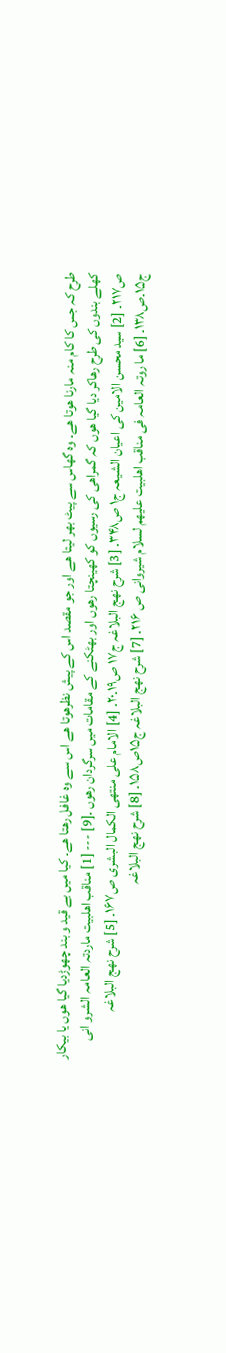طرح کہ جس کا کام منہ مارنا ھوتا ھے۔ وہ گھاس سے پیٹ بھر لیتا ھے اور جو مقصد اس کے پیش نظرھوتا ھے اس سے وہ غافل رھتا ھے۔ کیا میں بے قید و بند چھوڑدیا گیا ھوں یا بیکار کھلے بندوں کی طرح رھاکر دیا گیا ھوں کہ گمراھی کی رسیوں کو کھینچتا رھوں اور بھٹکنے کے مقامات میں سرگردان رھوں ۔[9] --- [1] مناقب اھلبیت ماردتہ العامہ الشرو انی ص۲۱۷۔ [2] سید محسن الامین کی اعیان الشیعہ ج۱ ص۳۴۸۔ [3] شرح نھج البلاغہ ج۱۷ ص۱۹۔۲۰۔ [4] الامام علی منتھی الکمال البشری ص۱۶۷۔ [5] شرح نھج البلاغہ ج۱۵۔ص۱۳۸۔ [6] ما روتہ العامہ فی مناقب اھلبیت علیھم لسلام شیروانی ص ۲۱۶۔ [7] شرح نھج البلاغہ ج۱۵ص۱۵۸۔ [8] شرح نھج البلاغہ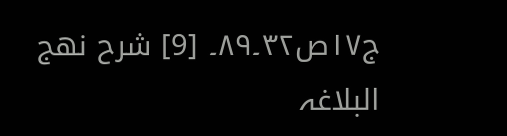ج۱۷ص۳۲۔۸۹۔ [9] شرح نھج البلاغہ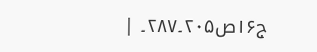ج۱۶ص۲۰۵۔۲۸۷۔ |